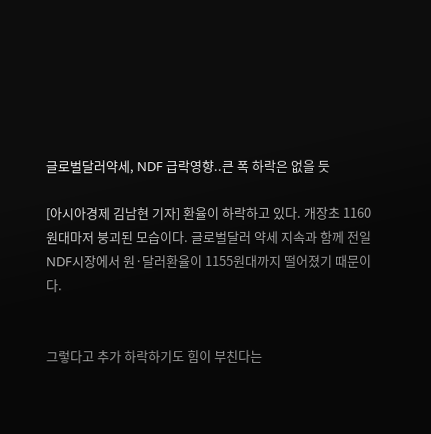글로벌달러약세, NDF 급락영향..큰 폭 하락은 없을 듯

[아시아경제 김남현 기자] 환율이 하락하고 있다. 개장초 1160원대마저 붕괴된 모습이다. 글로벌달러 약세 지속과 함께 전일 NDF시장에서 원·달러환율이 1155원대까지 떨어졌기 때문이다.


그렇다고 추가 하락하기도 힘이 부친다는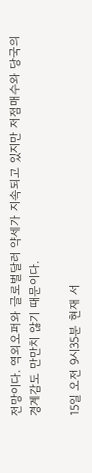전망이다. 역외오퍼와 글로벌달러 약세가 지속되고 있지만 저점매수와 당국의 경계감도 만만치 않기 때문이다.

15일 오전 9시35분 현재 서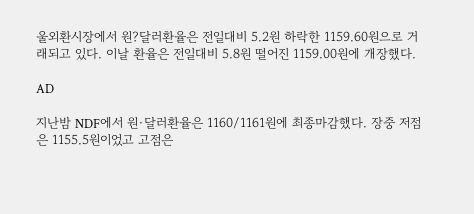울외환시장에서 원?달러환율은 전일대비 5.2원 하락한 1159.60원으로 거래되고 있다. 이날 환율은 전일대비 5.8원 떨어진 1159.00원에 개장했다.

AD

지난밤 NDF에서 원·달러환율은 1160/1161원에 최종마감했다. 장중 저점은 1155.5원이었고 고점은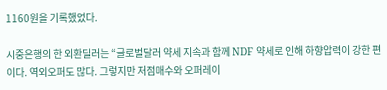1160원을 기록했었다.

시중은행의 한 외환딜러는 “글로벌달러 약세 지속과 함께 NDF 약세로 인해 하향압력이 강한 편이다. 역외오퍼도 많다. 그렇지만 저점매수와 오퍼레이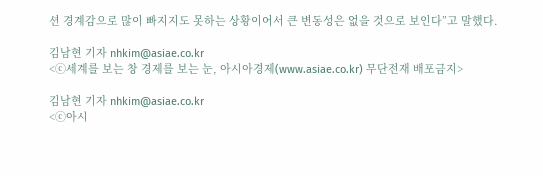션 경계감으로 많이 빠지지도 못하는 상황이어서 큰 변동성은 없을 것으로 보인다”고 말했다.

김남현 기자 nhkim@asiae.co.kr
<ⓒ세계를 보는 창 경제를 보는 눈, 아시아경제(www.asiae.co.kr) 무단전재 배포금지>

김남현 기자 nhkim@asiae.co.kr
<ⓒ아시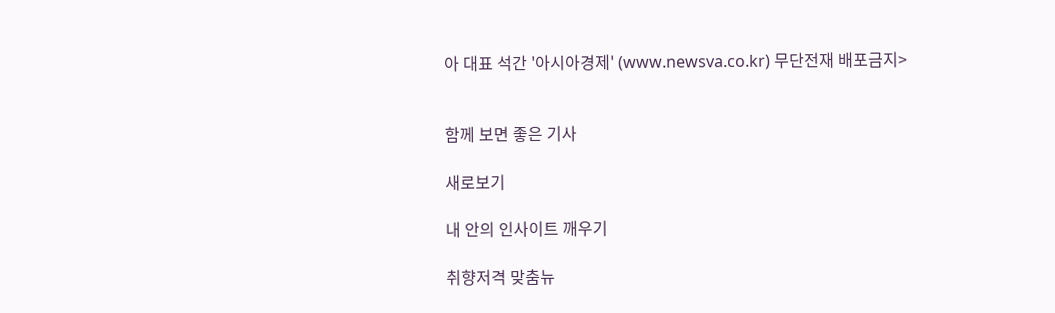아 대표 석간 '아시아경제' (www.newsva.co.kr) 무단전재 배포금지>


함께 보면 좋은 기사

새로보기

내 안의 인사이트 깨우기

취향저격 맞춤뉴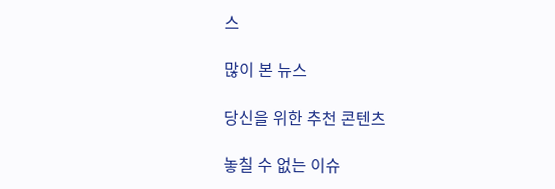스

많이 본 뉴스

당신을 위한 추천 콘텐츠

놓칠 수 없는 이슈